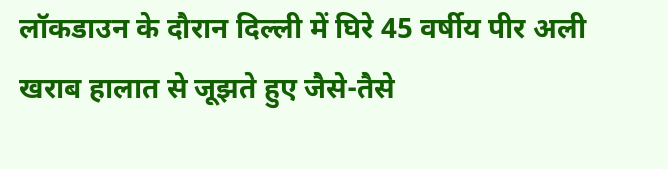लॉकडाउन के दौरान दिल्ली में घिरे 45 वर्षीय पीर अली खराब हालात से जूझते हुए जैसे-तैसे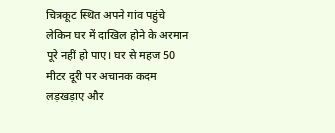चित्रकूट स्थित अपने गांव पहुंचे लेकिन घर में दाखिल होने के अरमान पूरे नहीं हो पाए। घर से महज 50 मीटर दूरी पर अचानक कदम लड़खड़ाए और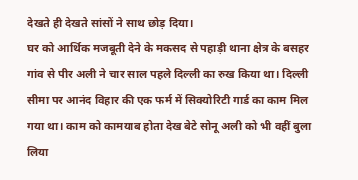देखते ही देखते सांसों ने साथ छोड़ दिया।
घर को आर्थिक मजबूती देने के मकसद से पहाड़ी थाना क्षेत्र के बसहर गांव से पीर अली ने चार साल पहले दिल्ली का रुख किया था। दिल्ली सीमा पर आनंद विहार की एक फर्म में सिक्योरिटी गार्ड का काम मिल गया था। काम को कामयाब होता देख बेटे सोनू अली को भी वहीं बुला लिया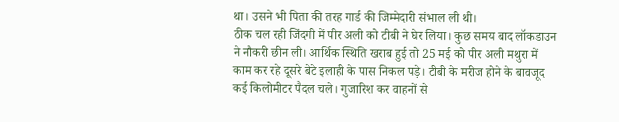था। उसने भी पिता की तरह गार्ड की जिम्मेदारी संभाल ली थी।
ठीक चल रही जिंदगी में पीर अली को टीबी ने घेर लिया। कुछ समय बाद लॉकडाउन ने नौकरी छीन ली। आर्थिक स्थिति खराब हुई तो 25 मई को पीर अली मथुरा में काम कर रहे दूसरे बेटे इलाही के पास निकल पड़े। टीबी के मरीज होने के बावजूद कई किलोमीटर पैदल चले। गुजारिश कर वाहनों से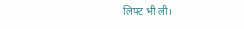लिफ्ट भी ली।